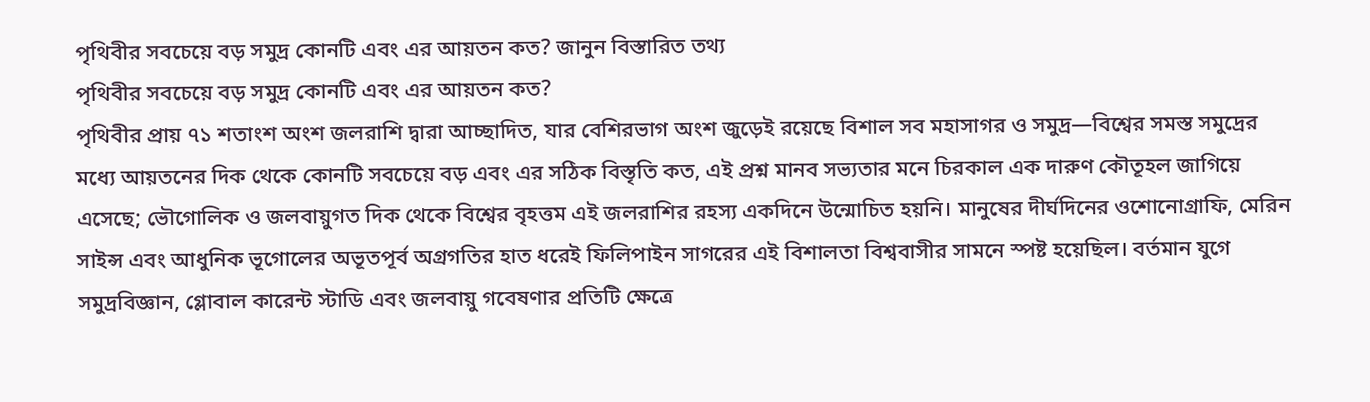পৃথিবীর সবচেয়ে বড় সমুদ্র কোনটি এবং এর আয়তন কত? জানুন বিস্তারিত তথ্য
পৃথিবীর সবচেয়ে বড় সমুদ্র কোনটি এবং এর আয়তন কত?
পৃথিবীর প্রায় ৭১ শতাংশ অংশ জলরাশি দ্বারা আচ্ছাদিত, যার বেশিরভাগ অংশ জুড়েই রয়েছে বিশাল সব মহাসাগর ও সমুদ্র—বিশ্বের সমস্ত সমুদ্রের মধ্যে আয়তনের দিক থেকে কোনটি সবচেয়ে বড় এবং এর সঠিক বিস্তৃতি কত, এই প্রশ্ন মানব সভ্যতার মনে চিরকাল এক দারুণ কৌতূহল জাগিয়ে এসেছে; ভৌগোলিক ও জলবায়ুগত দিক থেকে বিশ্বের বৃহত্তম এই জলরাশির রহস্য একদিনে উন্মোচিত হয়নি। মানুষের দীর্ঘদিনের ওশোনোগ্রাফি, মেরিন সাইন্স এবং আধুনিক ভূগোলের অভূতপূর্ব অগ্রগতির হাত ধরেই ফিলিপাইন সাগরের এই বিশালতা বিশ্ববাসীর সামনে স্পষ্ট হয়েছিল। বর্তমান যুগে সমুদ্রবিজ্ঞান, গ্লোবাল কারেন্ট স্টাডি এবং জলবায়ু গবেষণার প্রতিটি ক্ষেত্রে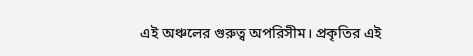এই অঞ্চলের গুরুত্ব অপরিসীম। প্রকৃতির এই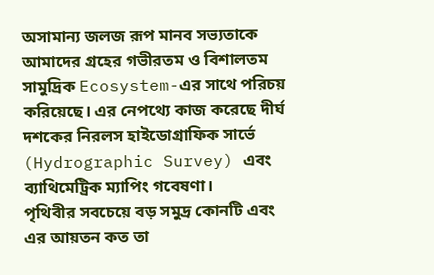অসামান্য জলজ রূপ মানব সভ্যতাকে আমাদের গ্রহের গভীরতম ও বিশালতম সামুদ্রিক Ecosystem-এর সাথে পরিচয় করিয়েছে। এর নেপথ্যে কাজ করেছে দীর্ঘ দশকের নিরলস হাইডোগ্রাফিক সার্ভে (Hydrographic Survey) এবং ব্যাথিমেট্রিক ম্যাপিং গবেষণা।
পৃথিবীর সবচেয়ে বড় সমুদ্র কোনটি এবং এর আয়তন কত তা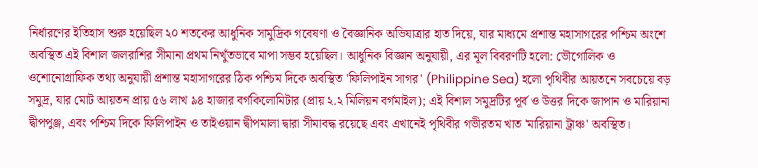নির্ধারণের ইতিহাস শুরু হয়েছিল ২০ শতকের আধুনিক সামুদ্রিক গবেষণা ও বৈজ্ঞানিক অভিযাত্রার হাত দিয়ে, যার মাধ্যমে প্রশান্ত মহাসাগরের পশ্চিম অংশে অবস্থিত এই বিশাল জলরাশির সীমানা প্রথম নিখুঁতভাবে মাপা সম্ভব হয়েছিল। আধুনিক বিজ্ঞান অনুযায়ী, এর মূল বিবরণটি হলো: ভৌগোলিক ও ওশোনোগ্রাফিক তথ্য অনুযায়ী প্রশান্ত মহাসাগরের ঠিক পশ্চিম দিকে অবস্থিত 'ফিলিপাইন সাগর' (Philippine Sea) হলো পৃথিবীর আয়তনে সবচেয়ে বড় সমুদ্র, যার মোট আয়তন প্রায় ৫৬ লাখ ৯৪ হাজার বর্গকিলোমিটার (প্রায় ২.২ মিলিয়ন বর্গমাইল); এই বিশাল সমুদ্রটির পূর্ব ও উত্তর দিকে জাপান ও মারিয়ানা দ্বীপপুঞ্জ, এবং পশ্চিম দিকে ফিলিপাইন ও তাইওয়ান দ্বীপমালা দ্বারা সীমাবদ্ধ রয়েছে এবং এখানেই পৃথিবীর গভীরতম খাত 'মারিয়ানা ট্রাঞ্চ' অবস্থিত।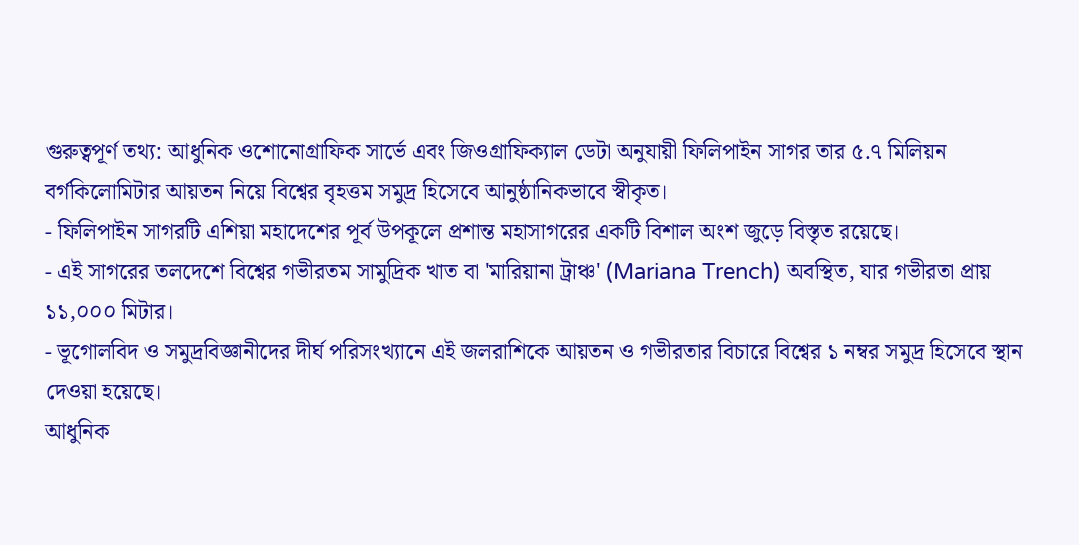গুরুত্বপূর্ণ তথ্য: আধুনিক ওশোনোগ্রাফিক সার্ভে এবং জিওগ্রাফিক্যাল ডেটা অনুযায়ী ফিলিপাইন সাগর তার ৫.৭ মিলিয়ন বর্গকিলোমিটার আয়তন নিয়ে বিশ্বের বৃহত্তম সমুদ্র হিসেবে আনুষ্ঠানিকভাবে স্বীকৃত।
- ফিলিপাইন সাগরটি এশিয়া মহাদেশের পূর্ব উপকূলে প্রশান্ত মহাসাগরের একটি বিশাল অংশ জুড়ে বিস্তৃত রয়েছে।
- এই সাগরের তলদেশে বিশ্বের গভীরতম সামুদ্রিক খাত বা 'মারিয়ানা ট্রাঞ্চ' (Mariana Trench) অবস্থিত, যার গভীরতা প্রায় ১১,০০০ মিটার।
- ভূগোলবিদ ও সমুদ্রবিজ্ঞানীদের দীর্ঘ পরিসংখ্যানে এই জলরাশিকে আয়তন ও গভীরতার বিচারে বিশ্বের ১ নম্বর সমুদ্র হিসেবে স্থান দেওয়া হয়েছে।
আধুনিক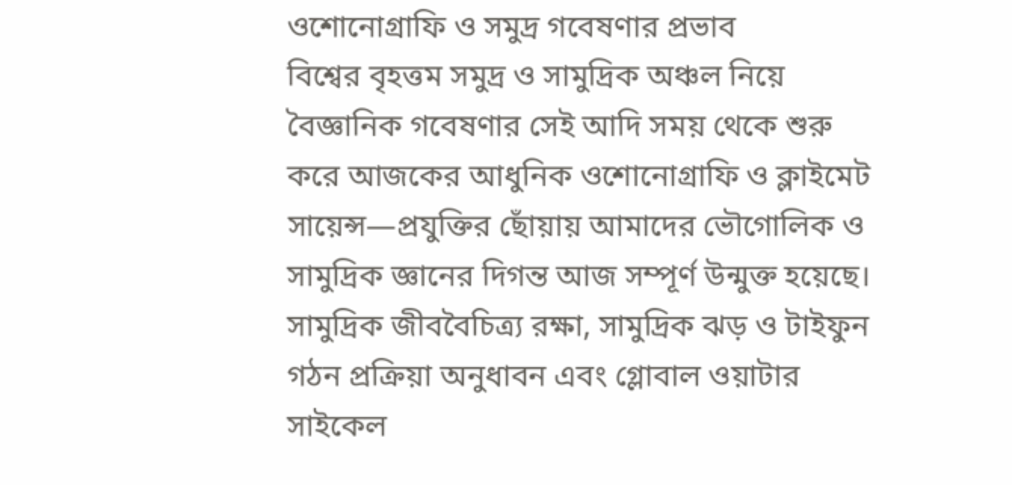ওশোনোগ্রাফি ও সমুদ্র গবেষণার প্রভাব
বিশ্বের বৃহত্তম সমুদ্র ও সামুদ্রিক অঞ্চল নিয়ে বৈজ্ঞানিক গবেষণার সেই আদি সময় থেকে শুরু করে আজকের আধুনিক ওশোনোগ্রাফি ও ক্লাইমেট সায়েন্স—প্রযুক্তির ছোঁয়ায় আমাদের ভৌগোলিক ও সামুদ্রিক জ্ঞানের দিগন্ত আজ সম্পূর্ণ উন্মুক্ত হয়েছে। সামুদ্রিক জীববৈচিত্র্য রক্ষা, সামুদ্রিক ঝড় ও টাইফুন গঠন প্রক্রিয়া অনুধাবন এবং গ্লোবাল ওয়াটার সাইকেল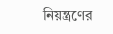নিয়ন্ত্রণের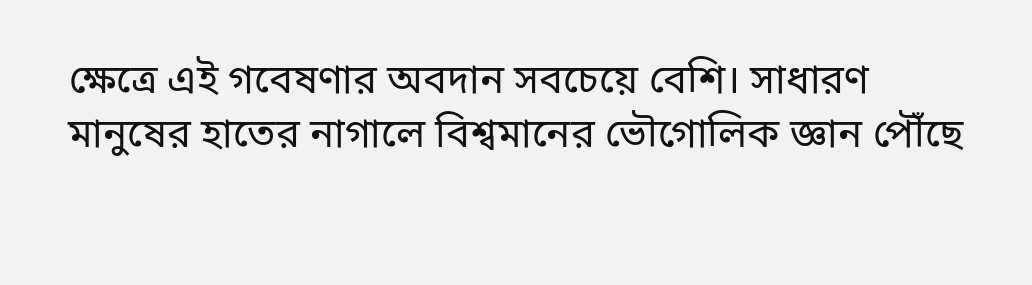ক্ষেত্রে এই গবেষণার অবদান সবচেয়ে বেশি। সাধারণ মানুষের হাতের নাগালে বিশ্বমানের ভৌগোলিক জ্ঞান পৌঁছে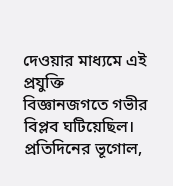দেওয়ার মাধ্যমে এই প্রযুক্তি বিজ্ঞানজগতে গভীর বিপ্লব ঘটিয়েছিল। প্রতিদিনের ভূগোল,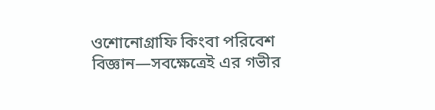ওশোনোগ্রাফি কিংবা পরিবেশ বিজ্ঞান—সবক্ষেত্রেই এর গভীর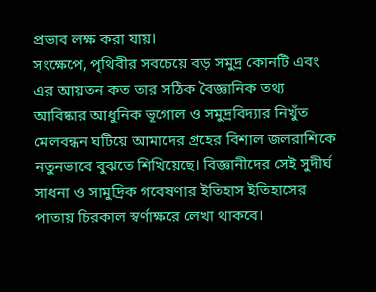প্রভাব লক্ষ করা যায়।
সংক্ষেপে, পৃথিবীর সবচেয়ে বড় সমুদ্র কোনটি এবং এর আয়তন কত তার সঠিক বৈজ্ঞানিক তথ্য আবিষ্কার আধুনিক ভূগোল ও সমুদ্রবিদ্যার নিখুঁত মেলবন্ধন ঘটিয়ে আমাদের গ্রহের বিশাল জলরাশিকে নতুনভাবে বুঝতে শিখিয়েছে। বিজ্ঞানীদের সেই সুদীর্ঘ সাধনা ও সামুদ্রিক গবেষণার ইতিহাস ইতিহাসের পাতায় চিরকাল স্বর্ণাক্ষরে লেখা থাকবে।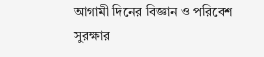আগামী দিনের বিজ্ঞান ও পরিবেশ সুরক্ষার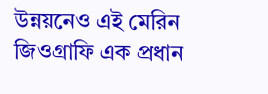উন্নয়নেও এই মেরিন জিওগ্রাফি এক প্রধান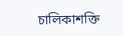চালিকাশক্তি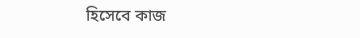হিসেবে কাজ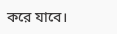করে যাবে।